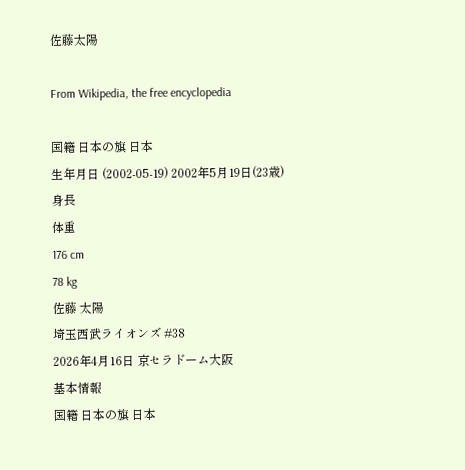佐藤太陽

From Wikipedia, the free encyclopedia

国籍 日本の旗 日本
生年月日 (2002-05-19) 2002年5月19日(23歳)
身長
体重
176 cm
78 kg
佐藤 太陽
埼玉西武ライオンズ #38
2026年4月16日 京セラドーム大阪
基本情報
国籍 日本の旗 日本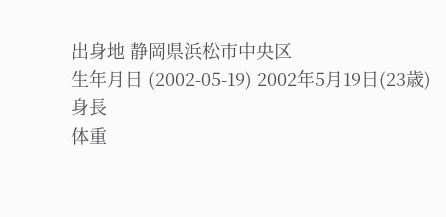出身地 静岡県浜松市中央区
生年月日 (2002-05-19) 2002年5月19日(23歳)
身長
体重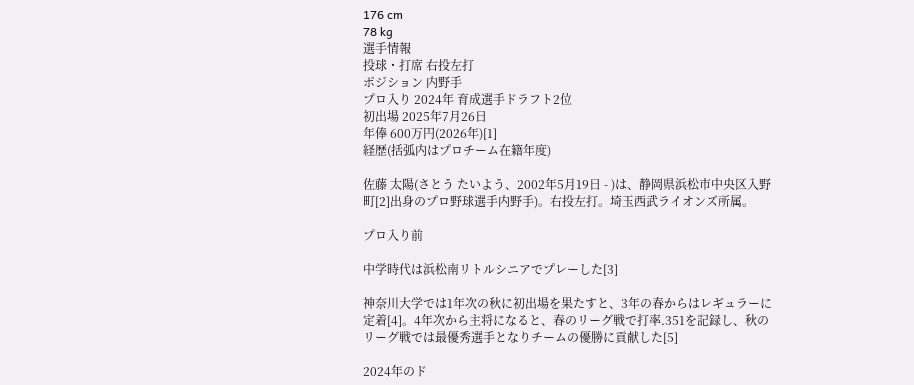176 cm
78 kg
選手情報
投球・打席 右投左打
ポジション 内野手
プロ入り 2024年 育成選手ドラフト2位
初出場 2025年7月26日
年俸 600万円(2026年)[1]
経歴(括弧内はプロチーム在籍年度)

佐藤 太陽(さとう たいよう、2002年5月19日 - )は、静岡県浜松市中央区入野町[2]出身のプロ野球選手内野手)。右投左打。埼玉西武ライオンズ所属。

プロ入り前

中学時代は浜松南リトルシニアでプレーした[3]

神奈川大学では1年次の秋に初出場を果たすと、3年の春からはレギュラーに定着[4]。4年次から主将になると、春のリーグ戦で打率.351を記録し、秋のリーグ戦では最優秀選手となりチームの優勝に貢献した[5]

2024年のド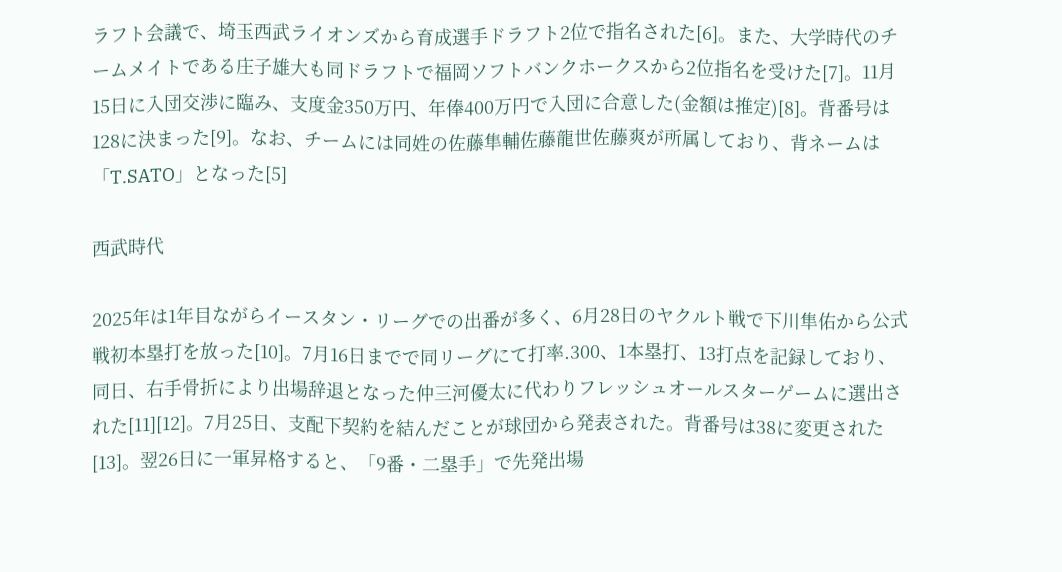ラフト会議で、埼玉西武ライオンズから育成選手ドラフト2位で指名された[6]。また、大学時代のチームメイトである庄子雄大も同ドラフトで福岡ソフトバンクホークスから2位指名を受けた[7]。11月15日に入団交渉に臨み、支度金350万円、年俸400万円で入団に合意した(金額は推定)[8]。背番号は128に決まった[9]。なお、チームには同姓の佐藤隼輔佐藤龍世佐藤爽が所属しており、背ネームは「T.SATO」となった[5]

西武時代

2025年は1年目ながらイースタン・リーグでの出番が多く、6月28日のヤクルト戦で下川隼佑から公式戦初本塁打を放った[10]。7月16日までで同リーグにて打率.300、1本塁打、13打点を記録しており、同日、右手骨折により出場辞退となった仲三河優太に代わりフレッシュオールスターゲームに選出された[11][12]。7月25日、支配下契約を結んだことが球団から発表された。背番号は38に変更された[13]。翌26日に一軍昇格すると、「9番・二塁手」で先発出場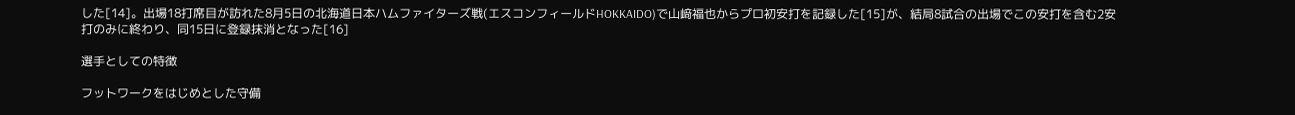した[14]。出場18打席目が訪れた8月5日の北海道日本ハムファイターズ戦(エスコンフィールドHOKKAIDO)で山﨑福也からプロ初安打を記録した[15]が、結局8試合の出場でこの安打を含む2安打のみに終わり、同15日に登録抹消となった[16]

選手としての特徴

フットワークをはじめとした守備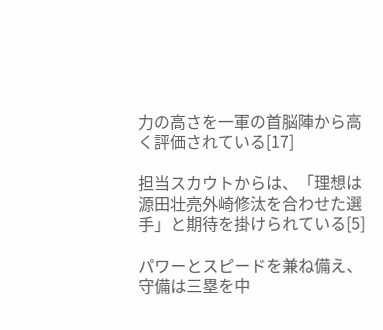力の高さを一軍の首脳陣から高く評価されている[17]

担当スカウトからは、「理想は源田壮亮外崎修汰を合わせた選手」と期待を掛けられている[5]

パワーとスピードを兼ね備え、守備は三塁を中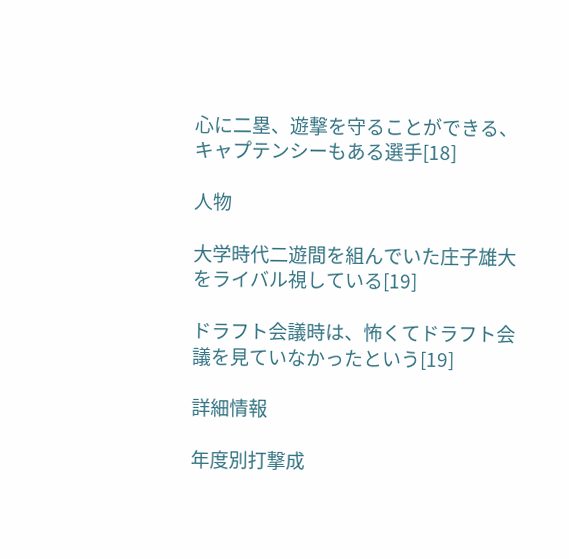心に二塁、遊撃を守ることができる、キャプテンシーもある選手[18]

人物

大学時代二遊間を組んでいた庄子雄大をライバル視している[19]

ドラフト会議時は、怖くてドラフト会議を見ていなかったという[19]

詳細情報

年度別打撃成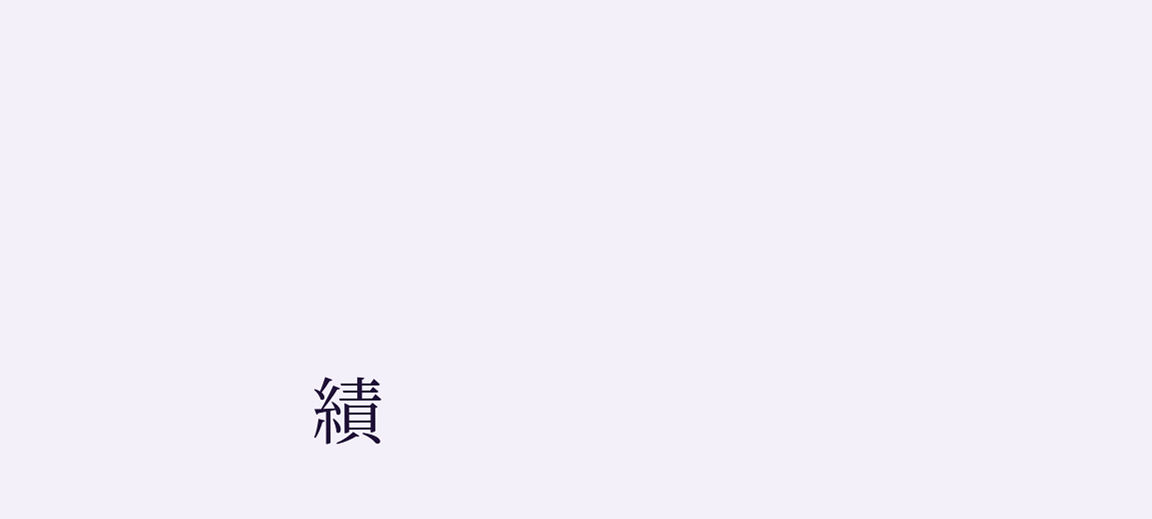績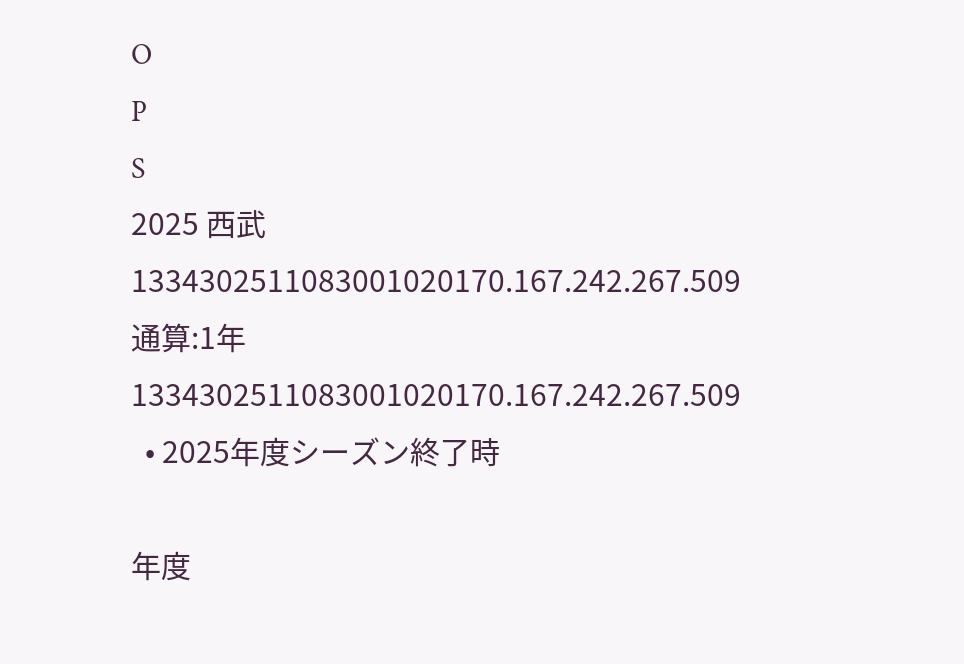O
P
S
2025 西武 1334302511083001020170.167.242.267.509
通算:1年 1334302511083001020170.167.242.267.509
  • 2025年度シーズン終了時

年度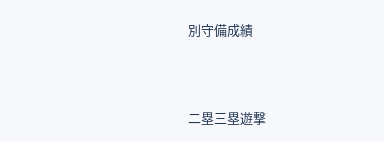別守備成績



二塁三塁遊撃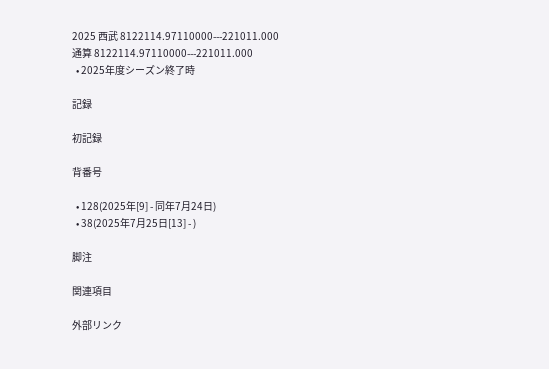2025 西武 8122114.97110000---221011.000
通算 8122114.97110000---221011.000
  • 2025年度シーズン終了時

記録

初記録

背番号

  • 128(2025年[9] - 同年7月24日)
  • 38(2025年7月25日[13] - )

脚注

関連項目

外部リンク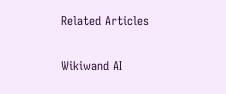Related Articles

Wikiwand AI